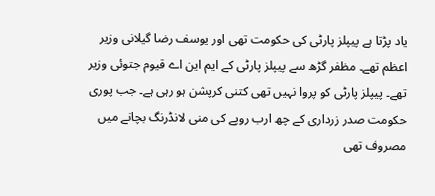یاد پڑتا ہے پیپلز پارٹی کی حکومت تھی اور یوسف رضا گیلانی وزیر اعظم تھے۔ مظفر گڑھ سے پیپلز پارٹی کے ایم این اے قیوم جتوئی وزیر تھے۔ پیپلز پارٹی کو پروا نہیں تھی کتنی کرپشن ہو رہی ہے۔ جب پوری حکومت صدر زرداری کے چھ ارب روپے کی منی لانڈرنگ بچانے میں مصروف تھی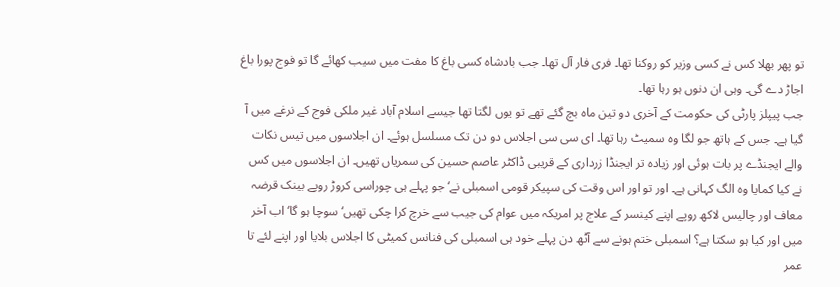تو پھر بھلا کس نے کسی وزیر کو روکنا تھا۔ فری فار آل تھا۔ جب بادشاہ کسی باغ کا مفت میں سیب کھائے گا تو فوج پورا باغ اجاڑ دے گی۔ وہی ان دنوں ہو رہا تھا۔
جب پیپلز پارٹی کی حکومت کے آخری دو تین ماہ بچ گئے تھے تو یوں لگتا تھا جیسے اسلام آباد غیر ملکی فوج کے نرغے میں آ گیا ہے۔ جس کے ہاتھ جو لگا وہ سمیٹ رہا تھا۔ ای سی سی اجلاس دو دن تک مسلسل ہوئے۔ ان اجلاسوں میں تیس نکات والے ایجنڈے پر بات ہوئی اور زیادہ تر ایجنڈا زرداری کے قریبی ڈاکٹر عاصم حسین کی سمریاں تھیں۔ ان اجلاسوں میں کس نے کیا کمایا وہ الگ کہانی ہے۔ اور تو اور اس وقت کی سپیکر قومی اسمبلی نے‘ جو پہلے ہی چوراسی کروڑ روپے بینک قرضہ معاف اور چالیس لاکھ روپے اپنے کینسر کے علاج پر امریکہ میں عوام کی جیب سے خرچ کرا چکی تھیں‘ سوچا ہو گا‘ اب آخر میں اور کیا ہو سکتا ہے؟ اسمبلی ختم ہونے سے آٹھ دن پہلے خود ہی اسمبلی کی فنانس کمیٹی کا اجلاس بلایا اور اپنے لئے تا عمر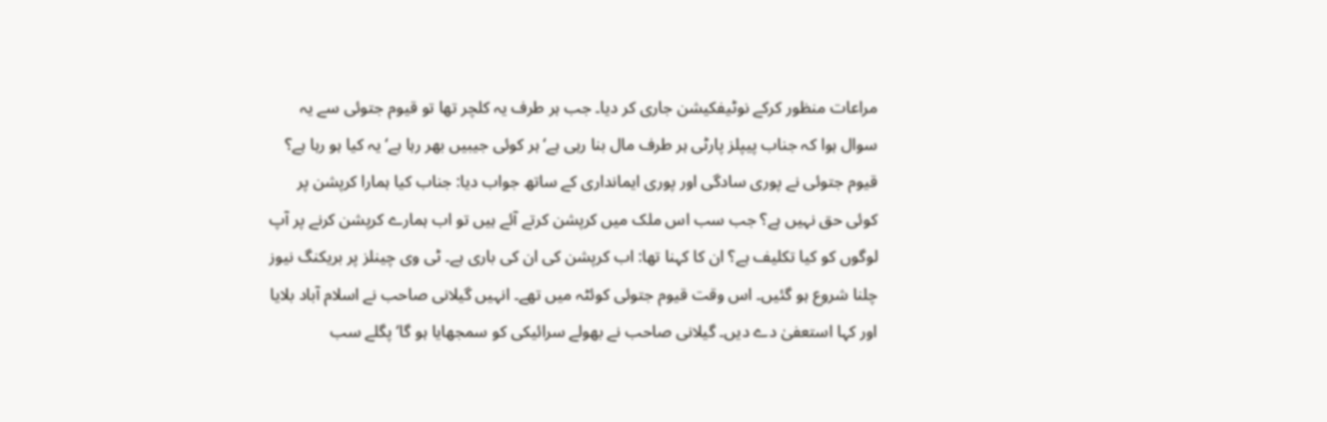مراعات منظور کرکے نوٹیفکیشن جاری کر دیا۔ جب ہر طرف یہ کلچر تھا تو قیوم جتوئی سے یہ سوال ہوا کہ جناب پیپلز پارٹی ہر طرف مال بنا رہی ہے‘ ہر کوئی جیبیں بھر رہا ہے‘ یہ کیا ہو رہا ہے؟ قیوم جتوئی نے پوری سادگی اور پوری ایمانداری کے ساتھ جواب دیا: جناب کیا ہمارا کرپشن پر کوئی حق نہیں ہے؟ جب سب اس ملک میں کرپشن کرتے آئے ہیں تو اب ہمارے کرپشن کرنے پر آپ لوگوں کو کیا تکلیف ہے؟ ان کا کہنا تھا: اب کرپشن کی ان کی باری ہے۔ ٹی وی چینلز پر بریکنگ نیوز چلنا شروع ہو گئیں۔ اس وقت قیوم جتوئی کوئٹہ میں تھے۔ انہیں گیلانی صاحب نے اسلام آباد بلایا اور کہا استعفیٰ دے دیں۔ گیلانی صاحب نے بھولے سرائیکی کو سمجھایا ہو گا‘ پگلے سب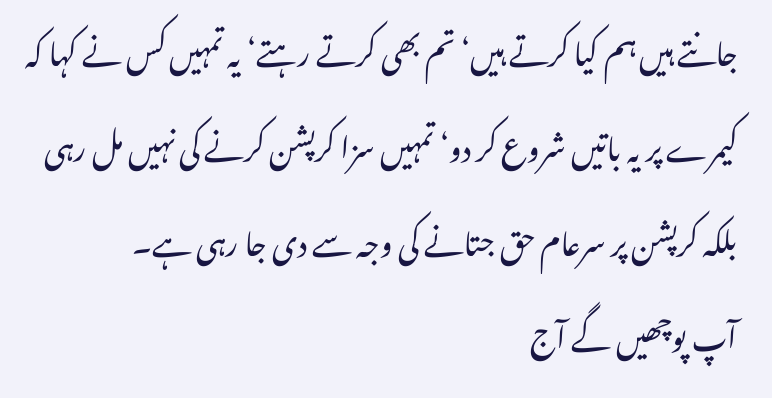جانتے ہیں ہم کیا کرتے ہیں‘ تم بھی کرتے رہتے‘ یہ تمہیں کس نے کہا کہ کیمرے پر یہ باتیں شروع کر دو‘ تمہیں سزا کرپشن کرنے کی نہیں مل رہی بلکہ کرپشن پر سرعام حق جتانے کی وجہ سے دی جا رہی ہے۔
آپ پوچھیں گے آج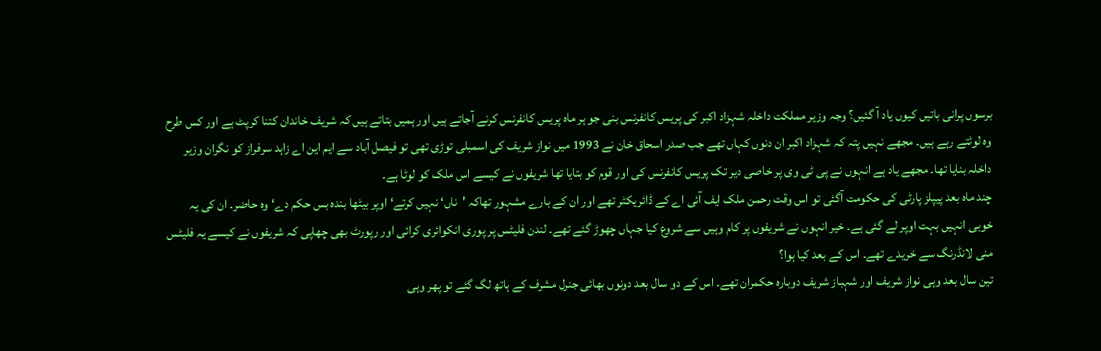برسوں پرانی باتیں کیوں یاد آ گئیں؟ وجہ وزیر مملکت داخلہ شہزاد اکبر کی پریس کانفرنس بنی جو ہر ماہ پریس کانفرنس کرنے آجاتے ہیں اور ہمیں بتاتے ہیں کہ شریف خاندان کتنا کرپٹ ہے اور کس طرح وہ لوٹتے رہے ہیں۔ مجھے نہیں پتہ کہ شہزاد اکبر ان دنوں کہاں تھے جب صدر اسحاق خان نے 1993 میں نواز شریف کی اسمبلی توڑی تھی تو فیصل آباد سے ایم این اے زاہد سرفراز کو نگران وزیر داخلہ بنایا تھا۔ مجھے یاد ہے انہوں نے پی ٹی وی پر خاصی دیر تک پریس کانفرنس کی اور قوم کو بتایا تھا شریفوں نے کیسے اس ملک کو لوٹا ہے۔
چند ماہ بعد پیپلز پارٹی کی حکومت آگئی تو اس وقت رحمن ملک ایف آئی اے کے ڈائریکٹر تھے اور ان کے بارے مشہور تھاکہ 'ناں‘ نہیں کرتے‘ اوپر بیٹھا بندہ بس حکم دے‘ وہ حاضر۔ ان کی یہ خوبی انہیں بہت اوپر لے گئی ہے۔ خیر انہوں نے شریفوں پر کام وہیں سے شروع کیا جہاں چھوڑ گئے تھے۔ لندن فلیٹس پر پوری انکوائری کرائی اور رپورٹ بھی چھاپی کہ شریفوں نے کیسے یہ فلیٹس منی لانڈرنگ سے خریدے تھے۔ اس کے بعد کیا ہوا؟
تین سال بعد وہی نواز شریف اور شہباز شریف دوبارہ حکمران تھے۔ اس کے دو سال بعد دونوں بھائی جنرل مشرف کے ہاتھ لگ گئے تو پھر وہی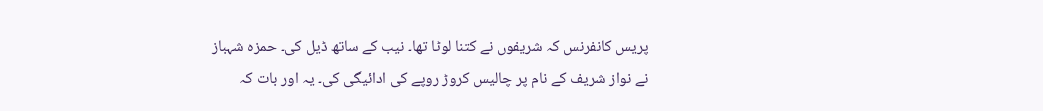پریس کانفرنس کہ شریفوں نے کتنا لوٹا تھا۔ نیب کے ساتھ ڈیل کی۔ حمزہ شہباز نے نواز شریف کے نام پر چالیس کروڑ روپے کی ادائیگی کی۔ یہ اور بات کہ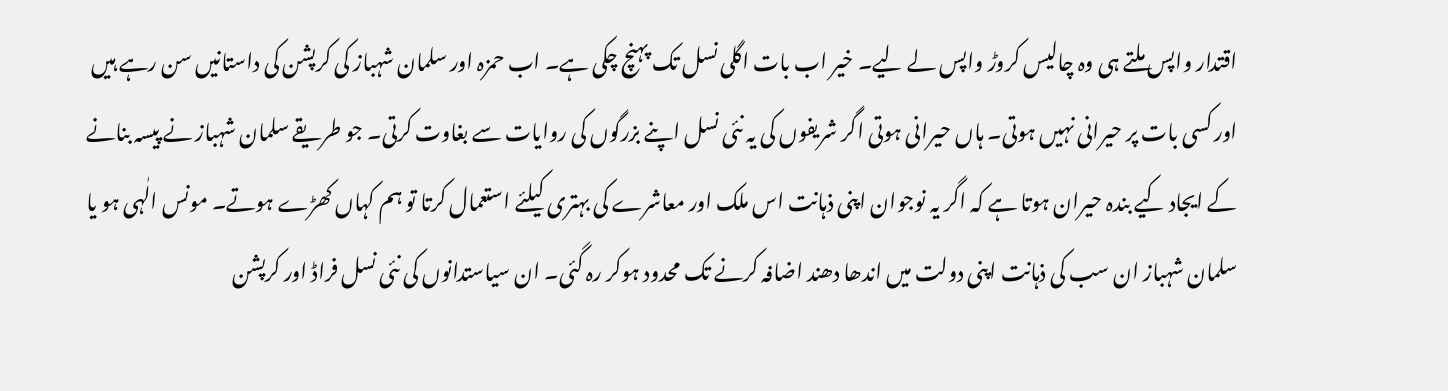اقتدار واپس ملتے ہی وہ چالیس کروڑ واپس لے لیے۔ خیر اب بات اگلی نسل تک پہنچ چکی ہے۔ اب حمزہ اور سلمان شہباز کی کرپشن کی داستانیں سن رہے ہیں اور کسی بات پر حیرانی نہیں ہوتی۔ ہاں حیرانی ہوتی اگر شریفوں کی یہ نئی نسل اپنے بزرگوں کی روایات سے بغاوت کرتی۔ جو طریقے سلمان شہباز نے پیسہ بنانے کے ایجاد کیے بندہ حیران ہوتا ہے کہ اگر یہ نوجوان اپنی ذہانت اس ملک اور معاشرے کی بہتری کیلئے استعمال کرتا تو ہم کہاں کھڑے ہوتے۔ مونس الٰہی ہو یا سلمان شہباز ان سب کی ذہانت اپنی دولت میں اندھا دھند اضافہ کرنے تک محدود ہوکر رہ گئی۔ ان سیاستدانوں کی نئی نسل فراڈ اور کرپشن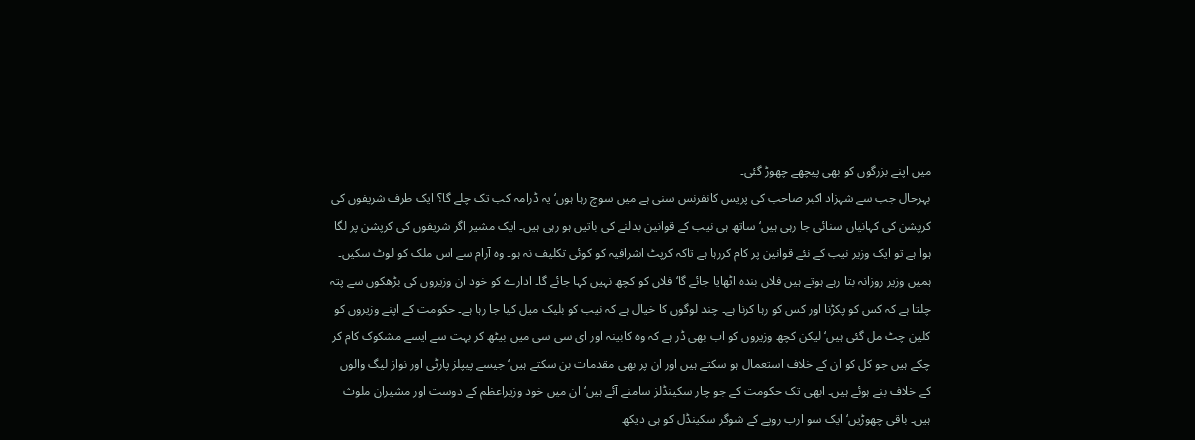میں اپنے بزرگوں کو بھی پیچھے چھوڑ گئی۔
بہرحال جب سے شہزاد اکبر صاحب کی پریس کانفرنس سنی ہے میں سوچ رہا ہوں‘ یہ ڈرامہ کب تک چلے گا؟ ایک طرف شریفوں کی کرپشن کی کہانیاں سنائی جا رہی ہیں‘ ساتھ ہی نیب کے قوانین بدلنے کی باتیں ہو رہی ہیں۔ ایک مشیر اگر شریفوں کی کرپشن پر لگا ہوا ہے تو ایک وزیر نیب کے نئے قوانین پر کام کررہا ہے تاکہ کرپٹ اشرافیہ کو کوئی تکلیف نہ ہو۔ وہ آرام سے اس ملک کو لوٹ سکیں۔
ہمیں وزیر روزانہ بتا رہے ہوتے ہیں فلاں بندہ اٹھایا جائے گا‘ فلاں کو کچھ نہیں کہا جائے گا۔ ادارے کو خود ان وزیروں کی بڑھکوں سے پتہ چلتا ہے کہ کس کو پکڑنا اور کس کو رہا کرنا ہے۔ چند لوگوں کا خیال ہے کہ نیب کو بلیک میل کیا جا رہا ہے۔ حکومت کے اپنے وزیروں کو کلین چٹ مل گئی ہیں‘ لیکن کچھ وزیروں کو اب بھی ڈر ہے کہ وہ کابینہ اور ای سی سی میں بیٹھ کر بہت سے ایسے مشکوک کام کر چکے ہیں جو کل کو ان کے خلاف استعمال ہو سکتے ہیں اور ان پر بھی مقدمات بن سکتے ہیں‘ جیسے پیپلز پارٹی اور نواز لیگ والوں کے خلاف بنے ہوئے ہیں۔ ابھی تک حکومت کے جو چار سکینڈلز سامنے آئے ہیں‘ ان میں خود وزیراعظم کے دوست اور مشیران ملوث ہیں۔ باقی چھوڑیں‘ ایک سو ارب روپے کے شوگر سکینڈل کو ہی دیکھ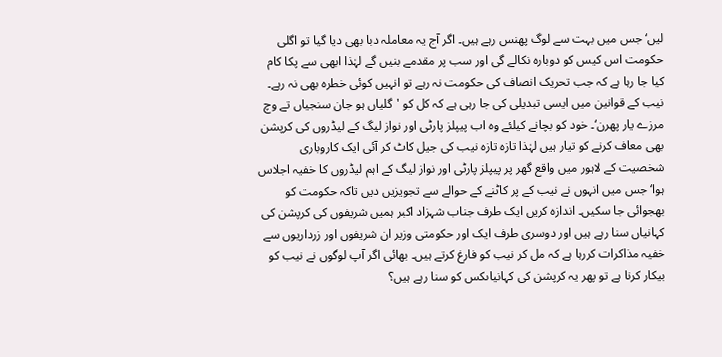لیں‘ جس میں بہت سے لوگ پھنس رہے ہیں۔ اگر آج یہ معاملہ دبا بھی دیا گیا تو اگلی حکومت اس کیس کو دوبارہ نکالے گی اور سب پر مقدمے بنیں گے لہٰذا ابھی سے پکا کام کیا جا رہا ہے کہ جب تحریک انصاف کی حکومت نہ رہے تو انہیں کوئی خطرہ بھی نہ رہے۔ نیب کے قوانین میں ایسی تبدیلی کی جا رہی ہے کہ کل کو 'گلیاں ہو جان سنجیاں تے وچ مرزے یار پھرن‘۔ خود کو بچانے کیلئے وہ اب پیپلز پارٹی اور نواز لیگ کے لیڈروں کی کرپشن بھی معاف کرنے کو تیار ہیں لہٰذا تازہ تازہ نیب کی جیل کاٹ کر آئی ایک کاروباری شخصیت کے لاہور میں واقع گھر پر پیپلز پارٹی اور نواز لیگ کے اہم لیڈروں کا خفیہ اجلاس ہوا‘ جس میں انہوں نے نیب کے پر کاٹنے کے حوالے سے تجویزیں دیں تاکہ حکومت کو بھجوائی جا سکیں۔ اندازہ کریں ایک طرف جناب شہزاد اکبر ہمیں شریفوں کی کرپشن کی کہانیاں سنا رہے ہیں اور دوسری طرف ایک اور حکومتی وزیر ان شریفوں اور زرداریوں سے خفیہ مذاکرات کررہا ہے کہ مل کر نیب کو فارغ کرتے ہیں۔ بھائی اگر آپ لوگوں نے نیب کو بیکار کرنا ہے تو پھر یہ کرپشن کی کہانیاںکس کو سنا رہے ہیں؟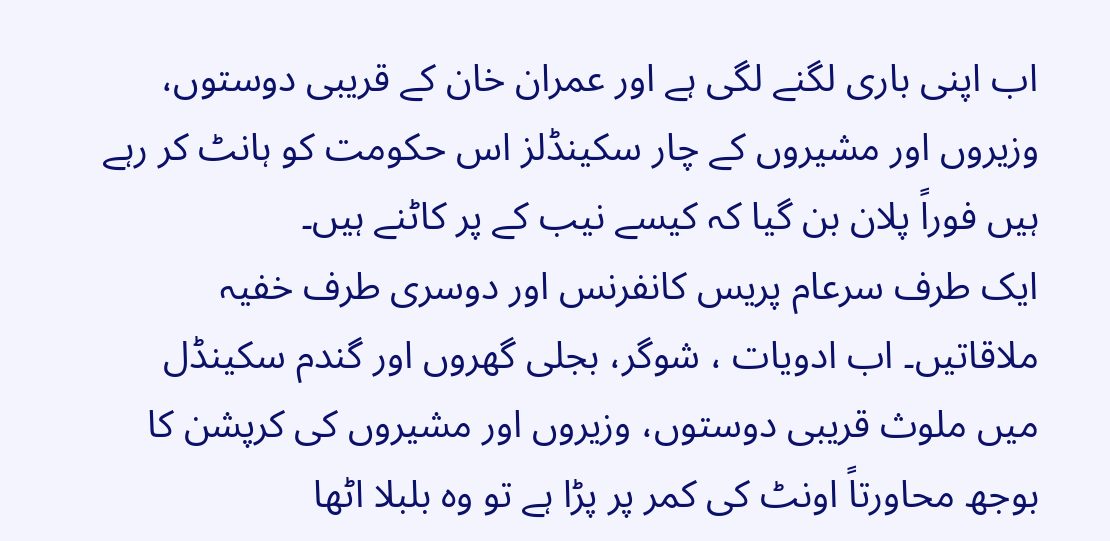اب اپنی باری لگنے لگی ہے اور عمران خان کے قریبی دوستوں، وزیروں اور مشیروں کے چار سکینڈلز اس حکومت کو ہانٹ کر رہے ہیں فوراً پلان بن گیا کہ کیسے نیب کے پر کاٹنے ہیں۔
ایک طرف سرعام پریس کانفرنس اور دوسری طرف خفیہ ملاقاتیں۔ اب ادویات ، شوگر، بجلی گھروں اور گندم سکینڈل میں ملوث قریبی دوستوں، وزیروں اور مشیروں کی کرپشن کا بوجھ محاورتاً اونٹ کی کمر پر پڑا ہے تو وہ بلبلا اٹھا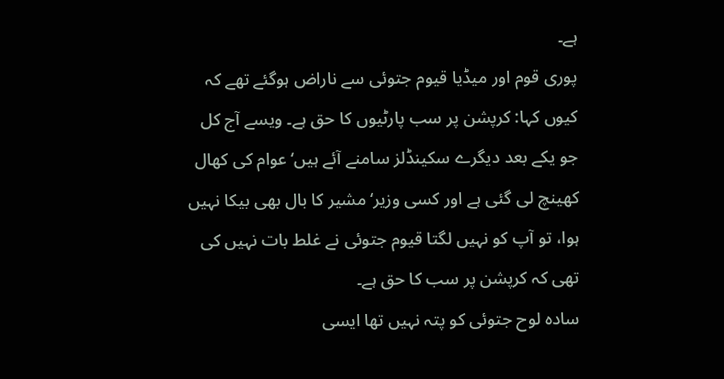ہے۔
پوری قوم اور میڈیا قیوم جتوئی سے ناراض ہوگئے تھے کہ کیوں کہا: کرپشن پر سب پارٹیوں کا حق ہے۔ ویسے آج کل جو یکے بعد دیگرے سکینڈلز سامنے آئے ہیں‘ عوام کی کھال کھینچ لی گئی ہے اور کسی وزیر‘ مشیر کا بال بھی بیکا نہیں ہوا، تو آپ کو نہیں لگتا قیوم جتوئی نے غلط بات نہیں کی تھی کہ کرپشن پر سب کا حق ہے۔
سادہ لوح جتوئی کو پتہ نہیں تھا ایسی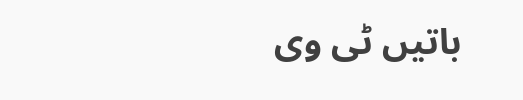باتیں ٹی وی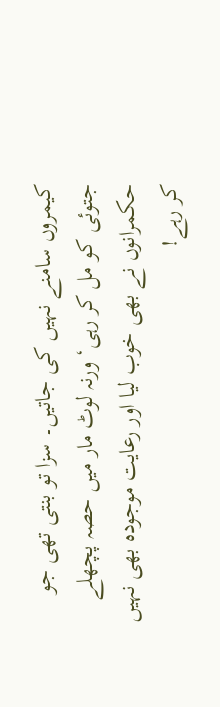کیمروں سامنے نہیں کی جاتیں۔ سزا تو بنتی تھی جو جتوئی کو مل کر رہی‘ ورنہ لوٹ مار میں حصہ پچھلے حکمرانوں نے بھی خوب لیا اور رعایت موجودہ بھی نہیں کر رہے!